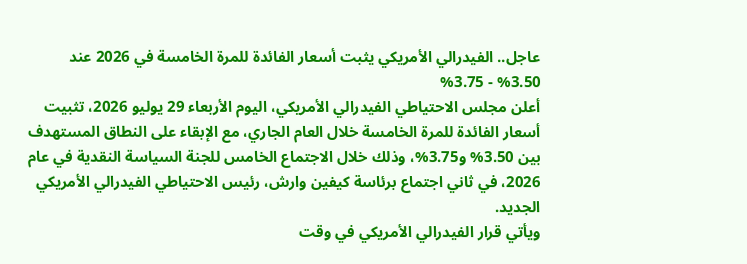عاجل.. الفيدرالي الأمريكي يثبت أسعار الفائدة للمرة الخامسة في 2026 عند 3.50% - 3.75%
أعلن مجلس الاحتياطي الفيدرالي الأمريكي، اليوم الأربعاء 29 يوليو 2026، تثبيت أسعار الفائدة للمرة الخامسة خلال العام الجاري، مع الإبقاء على النطاق المستهدف بين 3.50% و3.75%، وذلك خلال الاجتماع الخامس للجنة السياسة النقدية في عام 2026، في ثاني اجتماع برئاسة كيفين وارش، رئيس الاحتياطي الفيدرالي الأمريكي الجديد.
ويأتي قرار الفيدرالي الأمريكي في وقت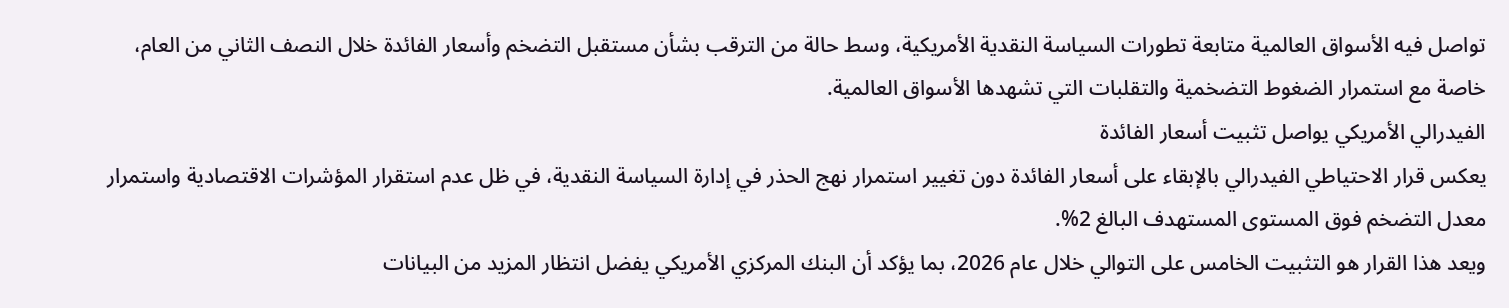تواصل فيه الأسواق العالمية متابعة تطورات السياسة النقدية الأمريكية، وسط حالة من الترقب بشأن مستقبل التضخم وأسعار الفائدة خلال النصف الثاني من العام، خاصة مع استمرار الضغوط التضخمية والتقلبات التي تشهدها الأسواق العالمية.
الفيدرالي الأمريكي يواصل تثبيت أسعار الفائدة
يعكس قرار الاحتياطي الفيدرالي بالإبقاء على أسعار الفائدة دون تغيير استمرار نهج الحذر في إدارة السياسة النقدية، في ظل عدم استقرار المؤشرات الاقتصادية واستمرار معدل التضخم فوق المستوى المستهدف البالغ 2%.
ويعد هذا القرار هو التثبيت الخامس على التوالي خلال عام 2026، بما يؤكد أن البنك المركزي الأمريكي يفضل انتظار المزيد من البيانات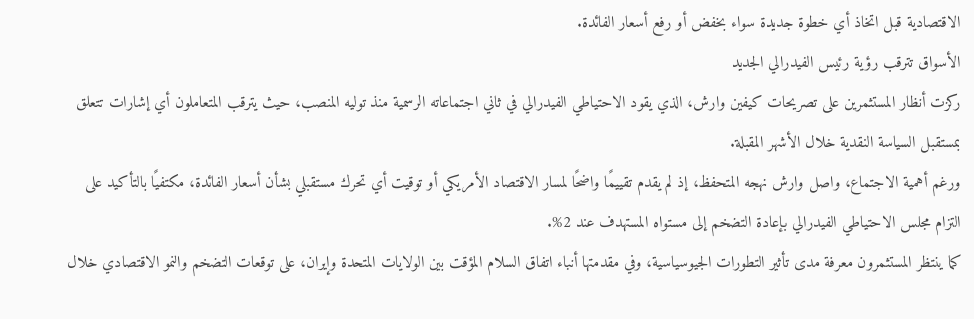الاقتصادية قبل اتخاذ أي خطوة جديدة سواء بخفض أو رفع أسعار الفائدة.
الأسواق تترقب رؤية رئيس الفيدرالي الجديد
ركزت أنظار المستثمرين على تصريحات كيفين وارش، الذي يقود الاحتياطي الفيدرالي في ثاني اجتماعاته الرسمية منذ توليه المنصب، حيث يترقب المتعاملون أي إشارات تتعلق بمستقبل السياسة النقدية خلال الأشهر المقبلة.
ورغم أهمية الاجتماع، واصل وارش نهجه المتحفظ، إذ لم يقدم تقييمًا واضحًا لمسار الاقتصاد الأمريكي أو توقيت أي تحرك مستقبلي بشأن أسعار الفائدة، مكتفيًا بالتأكيد على التزام مجلس الاحتياطي الفيدرالي بإعادة التضخم إلى مستواه المستهدف عند 2%.
كما ينتظر المستثمرون معرفة مدى تأثير التطورات الجيوسياسية، وفي مقدمتها أنباء اتفاق السلام المؤقت بين الولايات المتحدة وإيران، على توقعات التضخم والنمو الاقتصادي خلال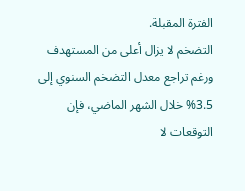الفترة المقبلة.
التضخم لا يزال أعلى من المستهدف
ورغم تراجع معدل التضخم السنوي إلى 3.5% خلال الشهر الماضي، فإن التوقعات لا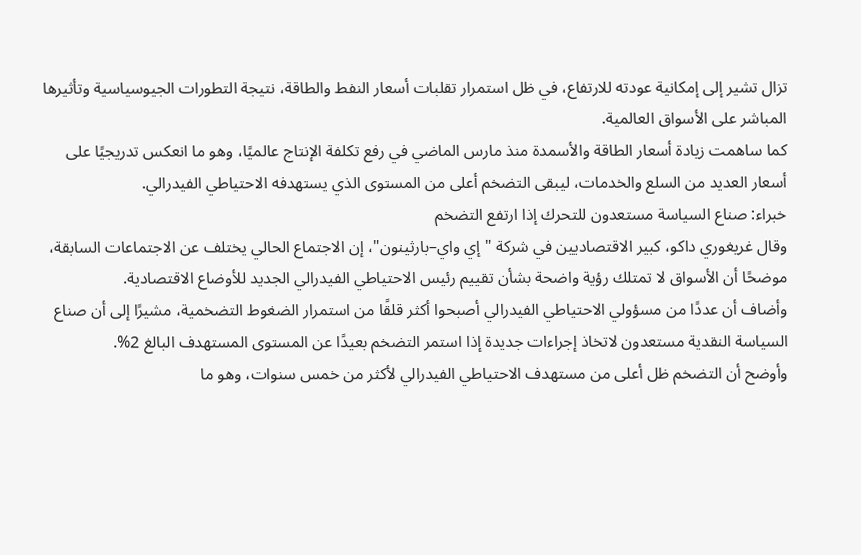تزال تشير إلى إمكانية عودته للارتفاع، في ظل استمرار تقلبات أسعار النفط والطاقة، نتيجة التطورات الجيوسياسية وتأثيرها المباشر على الأسواق العالمية.
كما ساهمت زيادة أسعار الطاقة والأسمدة منذ مارس الماضي في رفع تكلفة الإنتاج عالميًا، وهو ما انعكس تدريجيًا على أسعار العديد من السلع والخدمات، ليبقى التضخم أعلى من المستوى الذي يستهدفه الاحتياطي الفيدرالي.
خبراء: صناع السياسة مستعدون للتحرك إذا ارتفع التضخم
وقال غريغوري داكو، كبير الاقتصاديين في شركة "إي واي–بارثينون"، إن الاجتماع الحالي يختلف عن الاجتماعات السابقة، موضحًا أن الأسواق لا تمتلك رؤية واضحة بشأن تقييم رئيس الاحتياطي الفيدرالي الجديد للأوضاع الاقتصادية.
وأضاف أن عددًا من مسؤولي الاحتياطي الفيدرالي أصبحوا أكثر قلقًا من استمرار الضغوط التضخمية، مشيرًا إلى أن صناع السياسة النقدية مستعدون لاتخاذ إجراءات جديدة إذا استمر التضخم بعيدًا عن المستوى المستهدف البالغ 2%.
وأوضح أن التضخم ظل أعلى من مستهدف الاحتياطي الفيدرالي لأكثر من خمس سنوات، وهو ما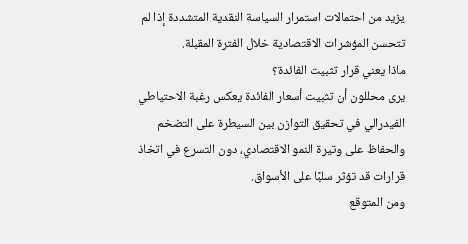يزيد من احتمالات استمرار السياسة النقدية المتشددة إذا لم تتحسن المؤشرات الاقتصادية خلال الفترة المقبلة.
ماذا يعني قرار تثبيت الفائدة؟
يرى محللون أن تثبيت أسعار الفائدة يعكس رغبة الاحتياطي الفيدرالي في تحقيق التوازن بين السيطرة على التضخم والحفاظ على وتيرة النمو الاقتصادي، دون التسرع في اتخاذ قرارات قد تؤثر سلبًا على الأسواق.
ومن المتوقع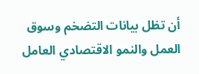أن تظل بيانات التضخم وسوق العمل والنمو الاقتصادي العامل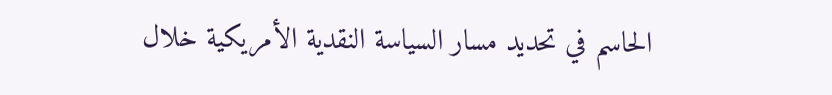الحاسم في تحديد مسار السياسة النقدية الأمريكية خلال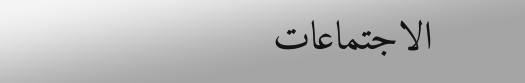الاجتماعات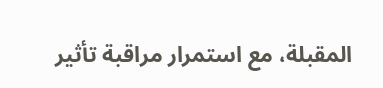المقبلة، مع استمرار مراقبة تأثير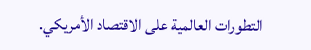التطورات العالمية على الاقتصاد الأمريكي.